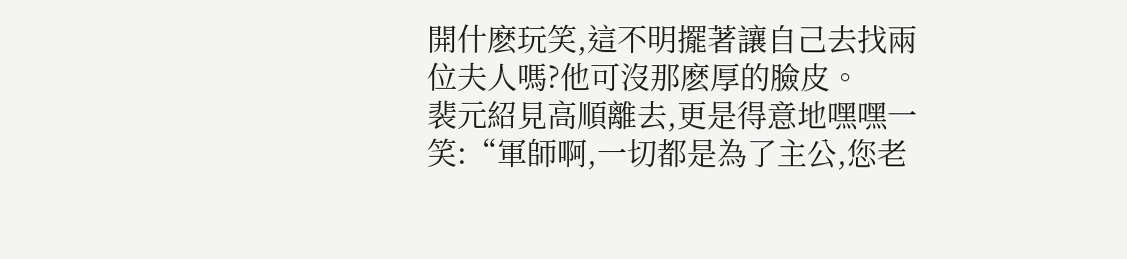開什麽玩笑,這不明擺著讓自己去找兩位夫人嗎?他可沒那麽厚的臉皮。
裴元紹見高順離去,更是得意地嘿嘿一笑:“軍師啊,一切都是為了主公,您老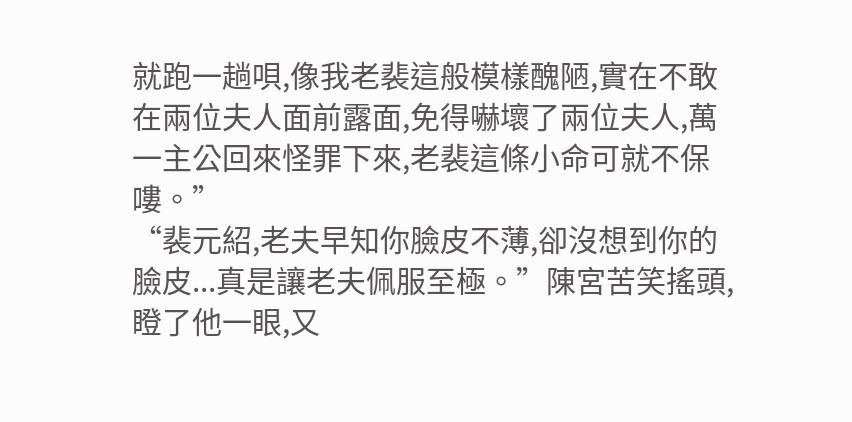就跑一趟唄,像我老裴這般模樣醜陋,實在不敢在兩位夫人面前露面,免得嚇壞了兩位夫人,萬一主公回來怪罪下來,老裴這條小命可就不保嘍。”
“裴元紹,老夫早知你臉皮不薄,卻沒想到你的臉皮...真是讓老夫佩服至極。”陳宮苦笑搖頭,瞪了他一眼,又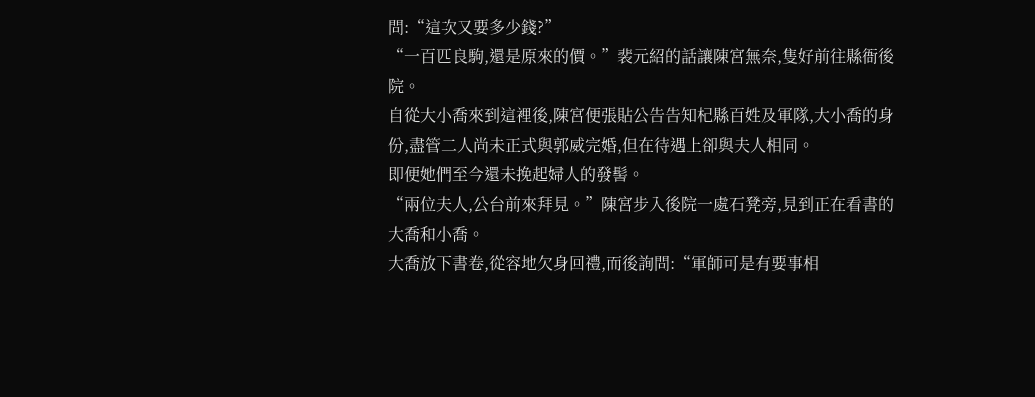問:“這次又要多少錢?”
“一百匹良駒,還是原來的價。”裴元紹的話讓陳宮無奈,隻好前往縣衙後院。
自從大小喬來到這裡後,陳宮便張貼公告告知杞縣百姓及軍隊,大小喬的身份,盡管二人尚未正式與郭威完婚,但在待遇上卻與夫人相同。
即便她們至今還未挽起婦人的發髻。
“兩位夫人,公台前來拜見。”陳宮步入後院一處石凳旁,見到正在看書的大喬和小喬。
大喬放下書卷,從容地欠身回禮,而後詢問:“軍師可是有要事相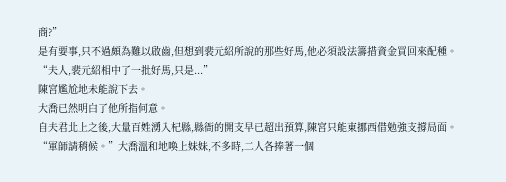商?”
是有要事,只不過頗為難以啟齒,但想到裴元紹所說的那些好馬,他必須設法籌措資金買回來配種。
“夫人,裴元紹相中了一批好馬,只是...”
陳宮尷尬地未能說下去。
大喬已然明白了他所指何意。
自夫君北上之後,大量百姓湧入杞縣,縣衙的開支早已超出預算,陳宮只能東挪西借勉強支撐局面。
“軍師請稍候。”大喬溫和地喚上妹妹,不多時,二人各捧著一個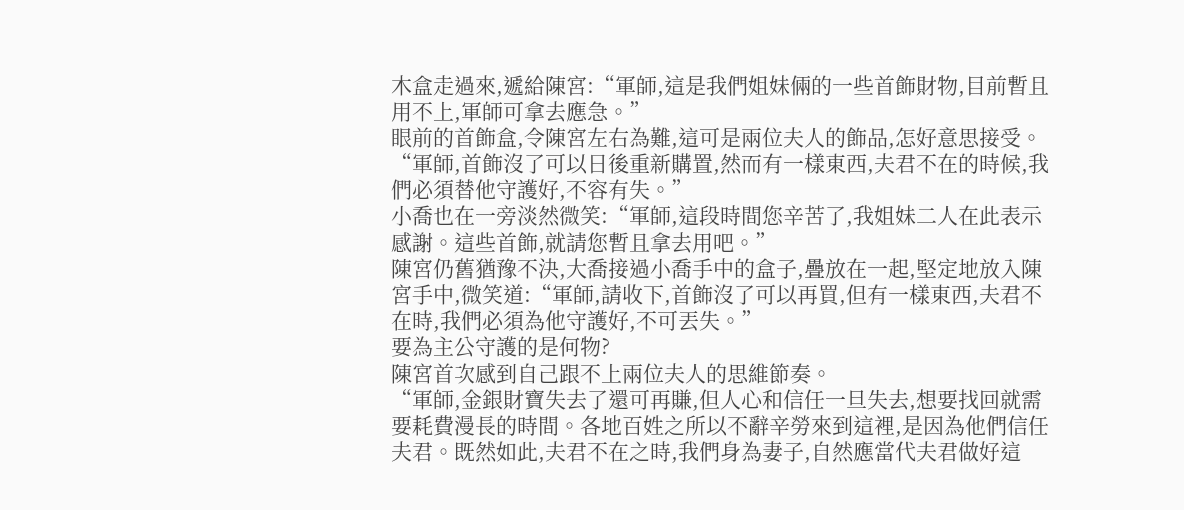木盒走過來,遞給陳宮:“軍師,這是我們姐妹倆的一些首飾財物,目前暫且用不上,軍師可拿去應急。”
眼前的首飾盒,令陳宮左右為難,這可是兩位夫人的飾品,怎好意思接受。
“軍師,首飾沒了可以日後重新購置,然而有一樣東西,夫君不在的時候,我們必須替他守護好,不容有失。”
小喬也在一旁淡然微笑:“軍師,這段時間您辛苦了,我姐妹二人在此表示感謝。這些首飾,就請您暫且拿去用吧。”
陳宮仍舊猶豫不決,大喬接過小喬手中的盒子,疊放在一起,堅定地放入陳宮手中,微笑道:“軍師,請收下,首飾沒了可以再買,但有一樣東西,夫君不在時,我們必須為他守護好,不可丟失。”
要為主公守護的是何物?
陳宮首次感到自己跟不上兩位夫人的思維節奏。
“軍師,金銀財寶失去了還可再賺,但人心和信任一旦失去,想要找回就需要耗費漫長的時間。各地百姓之所以不辭辛勞來到這裡,是因為他們信任夫君。既然如此,夫君不在之時,我們身為妻子,自然應當代夫君做好這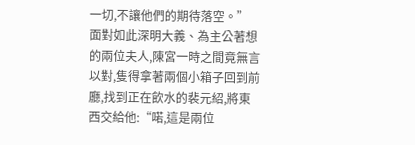一切,不讓他們的期待落空。”
面對如此深明大義、為主公著想的兩位夫人,陳宮一時之間竟無言以對,隻得拿著兩個小箱子回到前廳,找到正在飲水的裴元紹,將東西交給他:“喏,這是兩位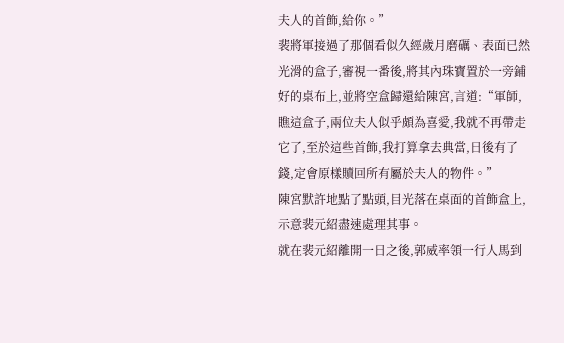夫人的首飾,給你。”
裴將軍接過了那個看似久經歲月磨礪、表面已然光滑的盒子,審視一番後,將其內珠寶置於一旁鋪好的桌布上,並將空盒歸還給陳宮,言道:“軍師,瞧這盒子,兩位夫人似乎頗為喜愛,我就不再帶走它了,至於這些首飾,我打算拿去典當,日後有了錢,定會原樣贖回所有屬於夫人的物件。”
陳宮默許地點了點頭,目光落在桌面的首飾盒上,示意裴元紹盡速處理其事。
就在裴元紹離開一日之後,郭威率領一行人馬到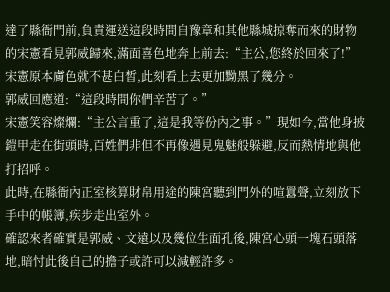達了縣衙門前,負責運送這段時間自豫章和其他縣城掠奪而來的財物的宋憲看見郭威歸來,滿面喜色地奔上前去:“主公,您終於回來了!”
宋憲原本膚色就不甚白皙,此刻看上去更加黝黑了幾分。
郭威回應道:“這段時間你們辛苦了。”
宋憲笑容燦爛:“主公言重了,這是我等份內之事。”現如今,當他身披鎧甲走在街頭時,百姓們非但不再像遇見鬼魅般躲避,反而熱情地與他打招呼。
此時,在縣衙內正室核算財帛用途的陳宮聽到門外的喧囂聲,立刻放下手中的帳簿,疾步走出室外。
確認來者確實是郭威、文遠以及幾位生面孔後,陳宮心頭一塊石頭落地,暗忖此後自己的擔子或許可以減輕許多。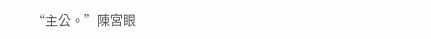“主公。”陳宮眼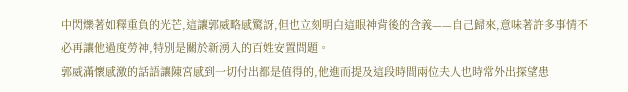中閃爍著如釋重負的光芒,這讓郭威略感驚訝,但也立刻明白這眼神背後的含義——自己歸來,意味著許多事情不必再讓他過度勞神,特別是關於新湧入的百姓安置問題。
郭威滿懷感激的話語讓陳宮感到一切付出都是值得的,他進而提及這段時間兩位夫人也時常外出探望患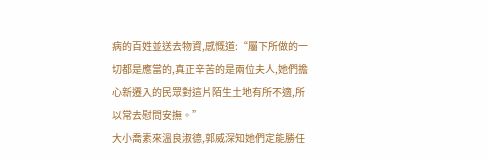病的百姓並送去物資,感慨道:“屬下所做的一切都是應當的,真正辛苦的是兩位夫人,她們擔心新遷入的民眾對這片陌生土地有所不適,所以常去慰問安撫。”
大小喬素來溫良淑德,郭威深知她們定能勝任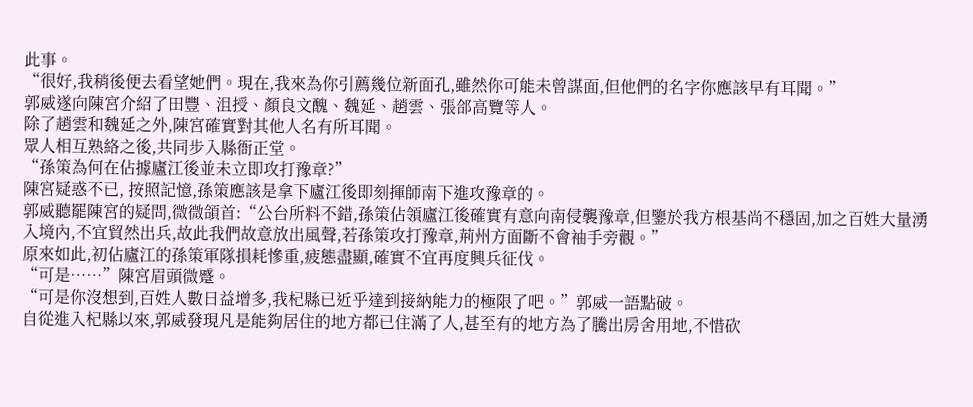此事。
“很好,我稍後便去看望她們。現在,我來為你引薦幾位新面孔,雖然你可能未曾謀面,但他們的名字你應該早有耳聞。”
郭威遂向陳宮介紹了田豐、沮授、顏良文醜、魏延、趙雲、張郃高覽等人。
除了趙雲和魏延之外,陳宮確實對其他人名有所耳聞。
眾人相互熟絡之後,共同步入縣衙正堂。
“孫策為何在佔據廬江後並未立即攻打豫章?”
陳宮疑惑不已, 按照記憶,孫策應該是拿下廬江後即刻揮師南下進攻豫章的。
郭威聽罷陳宮的疑問,微微頜首:“公台所料不錯,孫策佔領廬江後確實有意向南侵襲豫章,但鑒於我方根基尚不穩固,加之百姓大量湧入境內,不宜貿然出兵,故此我們故意放出風聲,若孫策攻打豫章,荊州方面斷不會袖手旁觀。”
原來如此,初佔廬江的孫策軍隊損耗慘重,疲態盡顯,確實不宜再度興兵征伐。
“可是……”陳宮眉頭微蹙。
“可是你沒想到,百姓人數日益增多,我杞縣已近乎達到接納能力的極限了吧。”郭威一語點破。
自從進入杞縣以來,郭威發現凡是能夠居住的地方都已住滿了人,甚至有的地方為了騰出房舍用地,不惜砍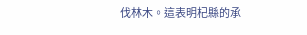伐林木。這表明杞縣的承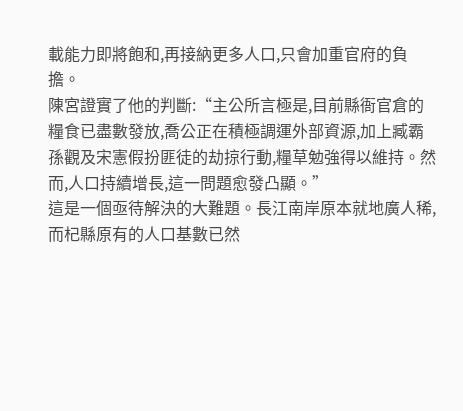載能力即將飽和,再接納更多人口,只會加重官府的負擔。
陳宮證實了他的判斷:“主公所言極是,目前縣衙官倉的糧食已盡數發放,喬公正在積極調運外部資源,加上臧霸孫觀及宋憲假扮匪徒的劫掠行動,糧草勉強得以維持。然而,人口持續增長,這一問題愈發凸顯。”
這是一個亟待解決的大難題。長江南岸原本就地廣人稀,而杞縣原有的人口基數已然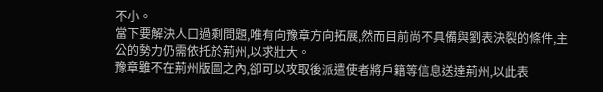不小。
當下要解決人口過剩問題,唯有向豫章方向拓展,然而目前尚不具備與劉表決裂的條件,主公的勢力仍需依托於荊州,以求壯大。
豫章雖不在荊州版圖之內,卻可以攻取後派遣使者將戶籍等信息送達荊州,以此表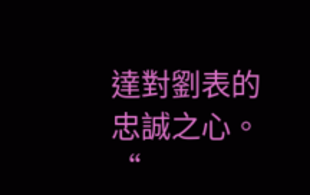達對劉表的忠誠之心。“